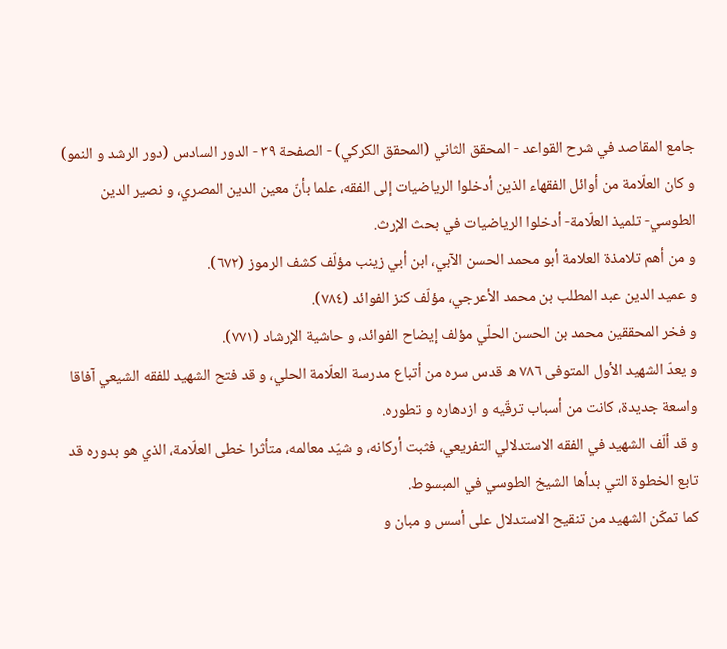جامع المقاصد في شرح القواعد - المحقق الثاني (المحقق الكركي) - الصفحة ٣٩ - الدور السادس (دور الرشد و النمو)
و كان العلّامة من أوائل الفقهاء الذين أدخلوا الرياضيات إلى الفقه، علما بأنّ معين الدين المصري، و نصير الدين الطوسي- تلميذ العلّامة- أدخلوا الرياضيات في بحث الإرث.
و من أهم تلامذة العلامة أبو محمد الحسن الآبي، ابن أبي زينب مؤلّف كشف الرموز (٦٧٢).
و عميد الدين عبد المطلب بن محمد الأعرجي، مؤلّف كنز الفوائد (٧٨٤).
و فخر المحققين محمد بن الحسن الحلّي مؤلف إيضاح الفوائد، و حاشية الإرشاد (٧٧١).
و يعدّ الشهيد الأول المتوفى ٧٨٦ ه قدس سره من أتباع مدرسة العلّامة الحلي، و قد فتح الشهيد للفقه الشيعي آفاقا واسعة جديدة، كانت من أسباب ترقّيه و ازدهاره و تطوره.
و قد ألّف الشهيد في الفقه الاستدلالي التفريعي، فثبت أركانه، و شيّد معالمه، متأثرا خطى العلّامة، الذي هو بدوره قد تابع الخطوة التي بدأها الشيخ الطوسي في المبسوط.
كما تمكّن الشهيد من تنقيح الاستدلال على أسس و مبان و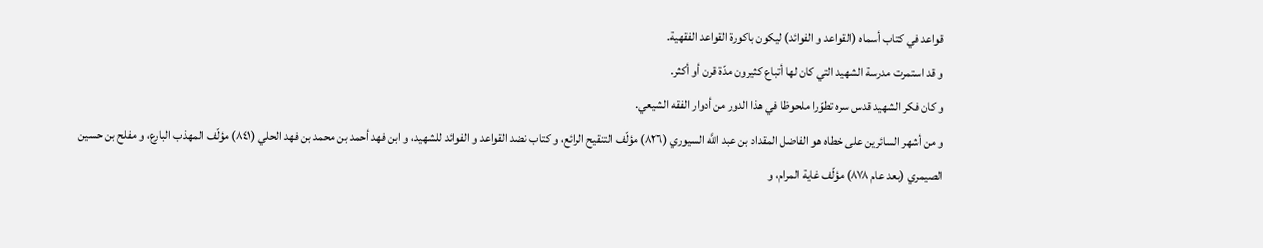قواعد في كتاب أسماه (القواعد و الفوائد) ليكون باكورة القواعد الفقهية.
و قد استمرت مدرسة الشهيد التي كان لها أتباع كثيرون مدّة قرن أو أكثر.
و كان فكر الشهيد قدس سره تطوّرا ملحوظا في هذا الدور من أدوار الفقه الشيعي.
و من أشهر السائرين على خطاه هو الفاضل المقداد بن عبد اللَّه السيوري (٨٢٦) مؤلّف التنقيح الرائع، و كتاب نضد القواعد و الفوائد للشهيد، و ابن فهد أحمد بن محمد بن فهد الحلي (٨٤١) مؤلّف المهذب البارع، و مفلح بن حسين الصيمري (بعد عام ٨٧٨) مؤلّف غاية المرام، و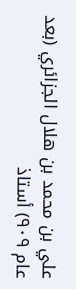علي بن محمد بن هلال الجزائري (بعد عام ٩٠٩) أستاذ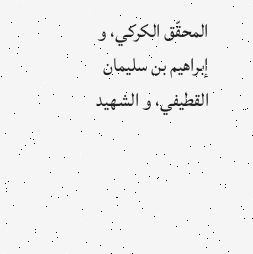المحقّق الكركي، و إبراهيم بن سليمان القطيفي، و الشهيد